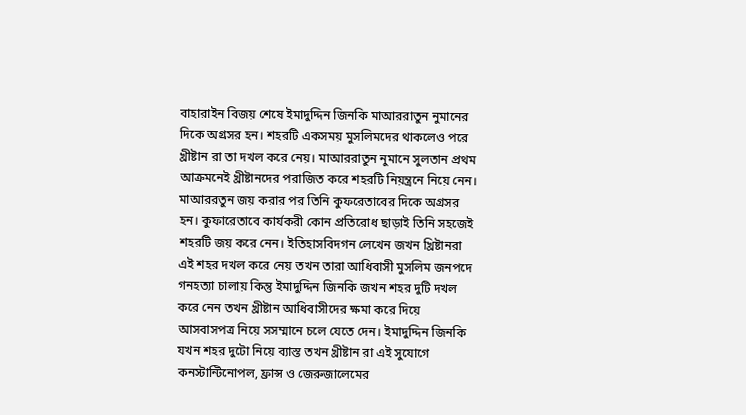বাহারাইন বিজয় শেষে ইমাদুদ্দিন জিনকি মাআররাতুন নুমানের দিকে অগ্রসর হন। শহরটি একসময় মুসলিমদের থাকলেও পরে খ্রীষ্টান রা তা দখল করে নেয়। মাআররাতুন নুমানে সুলতান প্রথম আক্রমনেই খ্রীষ্টানদের পরাজিত করে শহরটি নিয়ন্ত্রনে নিয়ে নেন। মাআররতুন জয় করার পর তিনি কুফরেতাবের দিকে অগ্রসর হন। কুফারেতাবে কার্যকরী কোন প্রতিরোধ ছাড়াই তিনি সহজেই শহরটি জয় করে নেন। ইতিহাসবিদগন লেখেন জখন খ্রিষ্টানরা এই শহর দখল করে নেয় তখন তারা আধিবাসী মুসলিম জনপদে গনহত্যা চালায় কিন্তু ইমাদুদ্দিন জিনকি জখন শহর দুটি দখল করে নেন তখন খ্রীষ্টান আধিবাসীদের ক্ষমা করে দিয়ে আসবাসপত্র নিয়ে সসম্মানে চলে যেতে দেন। ইমাদুদ্দিন জিনকি যখন শহর দুটো নিয়ে ব্যাস্ত তখন খ্রীষ্টান রা এই সুযোগে কনস্টান্টিনোপল, ফ্রান্স ও জেরুজালেমের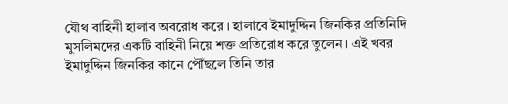যৌথ বাহিনী হালাব অবরোধ করে । হালাবে ইমাদুদ্দিন জিনকির প্রতিনিদি মুসলিমদের একটি বাহিনী নিয়ে শক্ত প্রতিরোধ করে তুলেন। এই খবর ইমাদুদ্দিন জিনকির কানে পৌঁছলে তিনি তার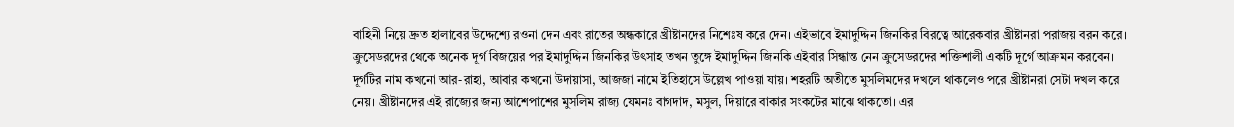বাহিনী নিয়ে দ্রুত হালাবের উদ্দেশ্যে রওনা দেন এবং রাতের অন্ধকারে খ্রীষ্টানদের নিশেঃষ করে দেন। এইভাবে ইমাদুদ্দিন জিনকির বিরত্বে আরেকবার খ্রীষ্টানরা পরাজয় বরন করে।
ক্রুসেডরদের থেকে অনেক দূর্গ বিজয়ের পর ইমাদুদ্দিন জিনকির উৎসাহ তখন তুঙ্গে ইমাদুদ্দিন জিনকি এইবার সিন্ধান্ত নেন ক্রুসেডরদের শক্তিশালী একটি দূর্গে আক্রমন করবেন। দূর্গটির নাম কখনো আর-রাহা, আবার কখনো উদায়াসা, আজজা নামে ইতিহাসে উল্লেখ পাওয়া যায়। শহরটি অতীতে মুসলিমদের দখলে থাকলেও পরে খ্রীষ্টানরা সেটা দখল করে নেয়। খ্রীষ্টানদের এই রাজ্যের জন্য আশেপাশের মুসলিম রাজ্য যেমনঃ বাগদাদ, মসুল, দিয়ারে বাকার সংকটের মাঝে থাকতো। এর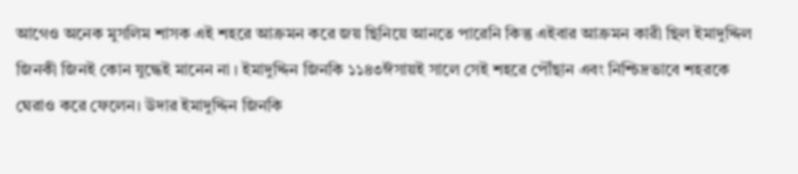আগেও অনেক মুসলিম শাসক এই শহরে আক্রমন করে জয় ছিনিয়ে আনতে পারেনি কিন্তু এইবার আক্রমন কারী ছিল ইমাদুদ্দিল জিনকী জিনই কোন যুদ্ধেই মানেন না । ইমাদুদ্দিন জিনকি ১১৪৩ঈসায়ই সালে সেই শহরে পৌঁছান এবং নিশ্চিদ্রভাবে শহরকে ঘেরাও করে ফেলেন। উদার ইমাদুদ্দিন জিনকি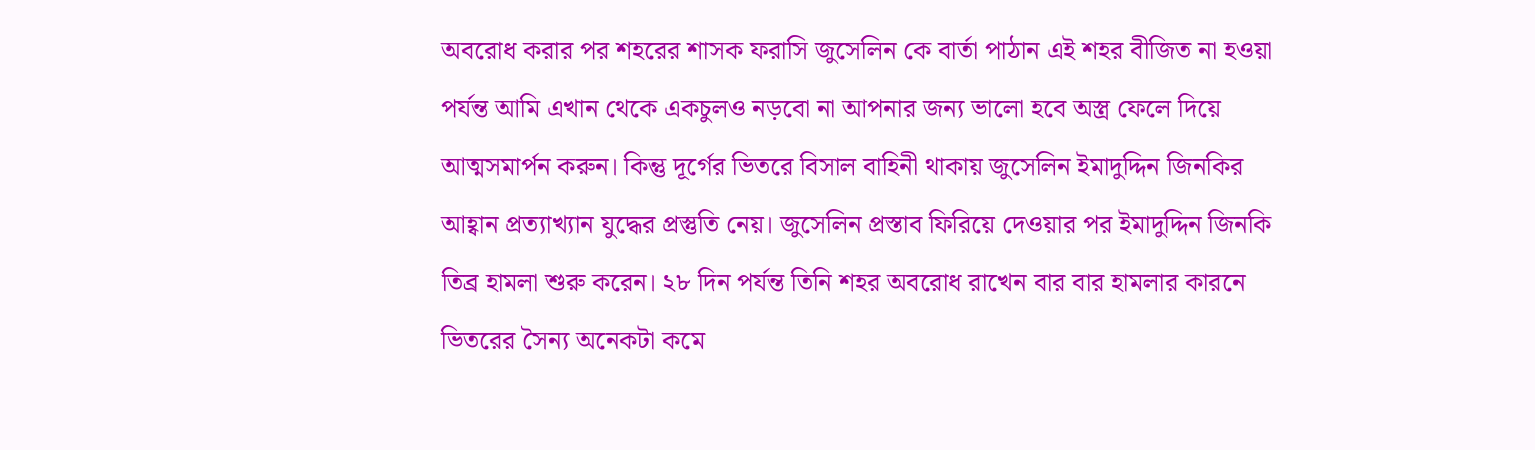অবরোধ করার পর শহরের শাসক ফরাসি জুসেলিন কে বার্তা পাঠান এই শহর বীজিত না হওয়া পর্যন্ত আমি এখান থেকে একচুলও নড়বো না আপনার জন্য ভালো হবে অস্ত্র ফেলে দিয়ে আত্মসমার্পন করুন। কিন্তু দূর্গের ভিতরে বিসাল বাহিনী থাকায় জুসেলিন ইমাদুদ্দিন জিনকির আহ্বান প্রত্যাখ্যান যুদ্ধের প্রস্তুতি নেয়। জুসেলিন প্রস্তাব ফিরিয়ে দেওয়ার পর ইমাদুদ্দিন জিনকি তিব্র হামলা শুরু করেন। ২৮ দিন পর্যন্ত তিনি শহর অবরোধ রাখেন বার বার হামলার কারনে ভিতরের সৈন্য অনেকটা কমে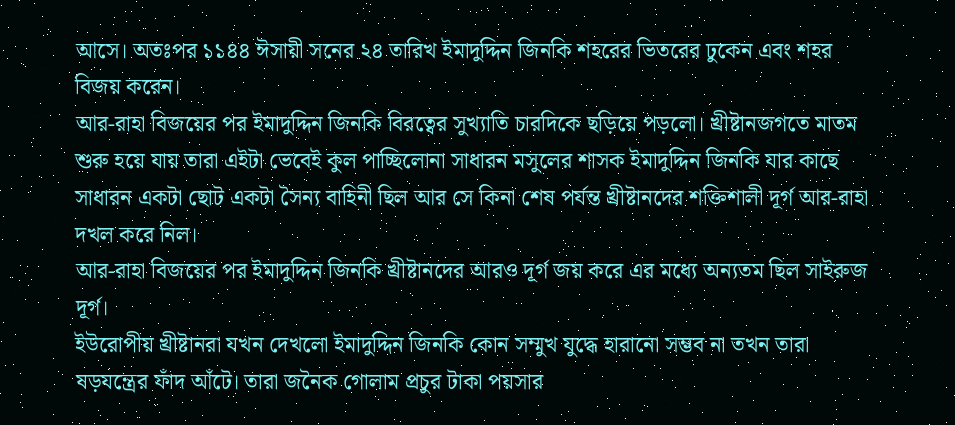আসে। অতঃপর ১১৪৪ ঈসায়ী সনের ২৪ তারিখ ইমাদুদ্দিন জিনকি শহরের ভিতরের ঢুকেন এবং শহর বিজয় করেন।
আর-রাহা বিজয়ের পর ইমাদুদ্দিন জিনকি বিরত্বের সুখ্যাতি চারদিকে ছড়িয়ে পড়লো। খ্রীষ্টানজগতে মাতম শুরু হয়ে যায় তারা এইটা ভেবেই কুল পাচ্ছিলোনা সাধারন মসুলের শাসক ইমাদুদ্দিন জিনকি যার কাছে সাধারন একটা ছোট একটা সৈন্য বাহিনী ছিল আর সে কিনা শেষ পর্যন্ত খ্রীষ্টানদের শক্তিশালী দূর্গ আর-রাহা দখল করে নিল।
আর-রাহা বিজয়ের পর ইমাদুদ্দিন জিনকি খ্রীষ্টানদের আরও দূর্গ জয় করে এর মধ্যে অন্যতম ছিল সাইরুজ দূর্গ।
ইউরোপীয় খ্রীষ্টানরা যখন দেখলো ইমাদুদ্দিন জিনকি কোন সম্মুখ যুদ্ধে হারানো সম্ভব না তখন তারা ষড়যন্ত্রের ফাঁদ আঁটে। তারা জনৈক গোলাম প্রচুর টাকা পয়সার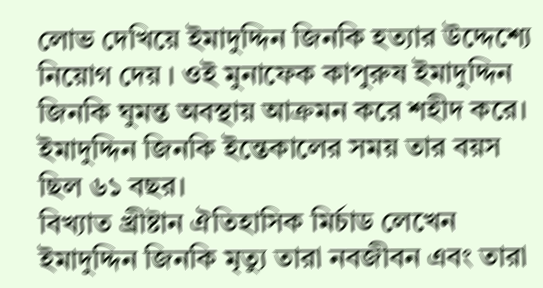লোভ দেখিয়ে ইমাদুদ্দিন জিনকি হত্যার উদ্দেশ্যে নিয়োগ দেয় । ওই মুনাফেক কাপুরুষ ইমাদুদ্দিন জিনকি ঘুমন্ত অবস্থায় আক্রমন করে শহীদ করে। ইমাদুদ্দিন জিনকি ইন্তেকালের সময় তার বয়স ছিল ৬১ বছর।
বিখ্যাত খ্রীষ্টান ঐতিহাসিক মির্চাড লেখেন ইমাদুদ্দিন জিনকি মৃত্যু তারা নবজীবন এবং তারা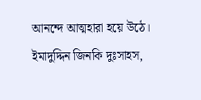আনন্দে আত্মহারা হয়ে উঠে।
ইমাদুদ্দিন জিনকি দুঃসাহস,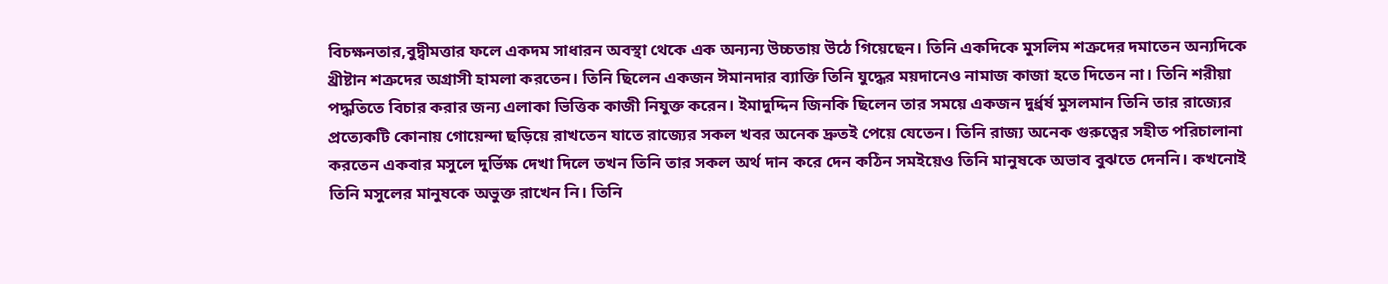বিচক্ষনতার,বুদ্বীমত্তার ফলে একদম সাধারন অবস্থা থেকে এক অন্যন্য উচ্চতায় উঠে গিয়েছেন। তিনি একদিকে মুসলিম শত্রুদের দমাতেন অন্যদিকে খ্রীষ্টান শত্রুদের অগ্রাসী হামলা করতেন। তিনি ছিলেন একজন ঈমানদার ব্যাক্তি তিনি যুদ্ধের ময়দানেও নামাজ কাজা হতে দিতেন না। তিনি শরীয়া পদ্ধতিতে বিচার করার জন্য এলাকা ভিত্তিক কাজী নিযুক্ত করেন। ইমাদুদ্দিন জিনকি ছিলেন তার সময়ে একজন দুর্ধ্রর্ষ মুসলমান তিনি তার রাজ্যের প্রত্যেকটি কোনায় গোয়েন্দা ছড়িয়ে রাখতেন যাতে রাজ্যের সকল খবর অনেক দ্রুতই পেয়ে যেতেন। তিনি রাজ্য অনেক গুরুত্বের সহীত পরিচালানা করতেন একবার মসুলে দুর্ভিক্ষ দেখা দিলে তখন তিনি তার সকল অর্থ দান করে দেন কঠিন সমইয়েও তিনি মানুষকে অভাব বুঝতে দেননি। কখনোই তিনি মসুলের মানুষকে অভুক্ত রাখেন নি। তিনি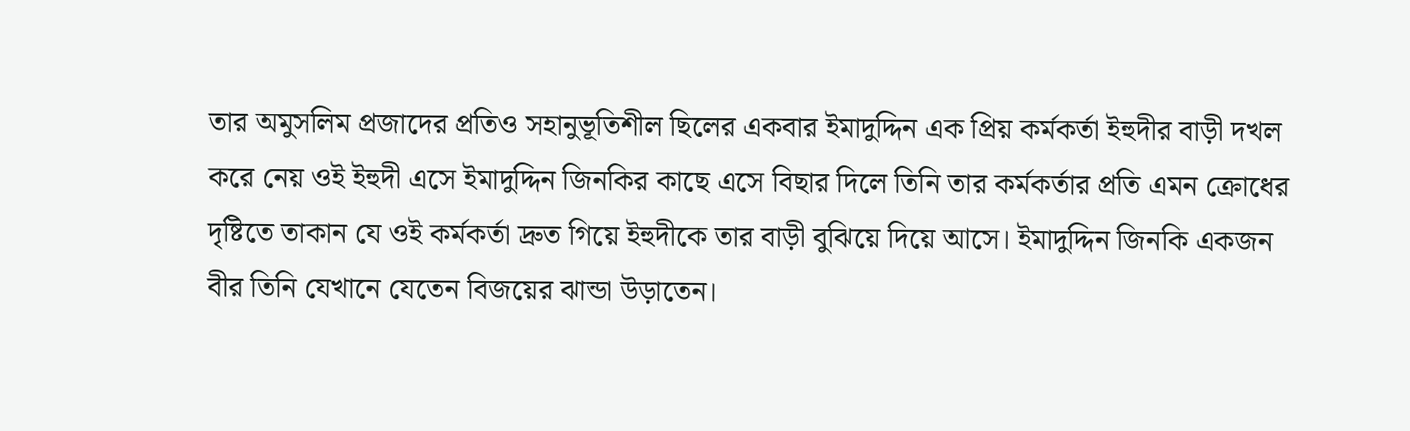তার অমুসলিম প্রজাদের প্রতিও সহানুভূতিশীল ছিলের একবার ইমাদুদ্দিন এক প্রিয় কর্মকর্তা ইহুদীর বাড়ী দখল করে নেয় ওই ইহুদী এসে ইমাদুদ্দিন জিনকির কাছে এসে বিছার দিলে তিনি তার কর্মকর্তার প্রতি এমন ক্রোধের দৃষ্টিতে তাকান যে ওই কর্মকর্তা দ্রুত গিয়ে ইহুদীকে তার বাড়ী বুঝিয়ে দিয়ে আসে। ইমাদুদ্দিন জিনকি একজন বীর তিনি যেখানে যেতেন বিজয়ের ঝান্ডা উড়াতেন।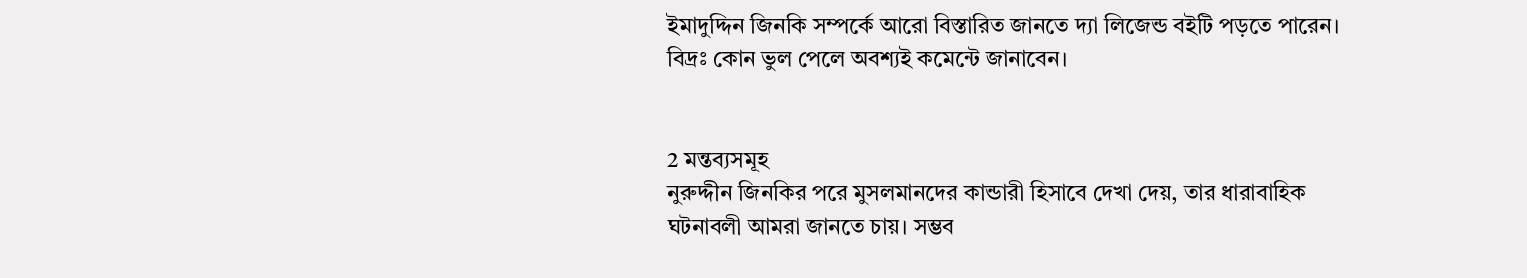ইমাদুদ্দিন জিনকি সম্পর্কে আরো বিস্তারিত জানতে দ্যা লিজেন্ড বইটি পড়তে পারেন। বিদ্রঃ কোন ভুল পেলে অবশ্যই কমেন্টে জানাবেন।


2 মন্তব্যসমূহ
নুরুদ্দীন জিনকির পরে মুসলমানদের কান্ডারী হিসাবে দেখা দেয়, তার ধারাবাহিক ঘটনাবলী আমরা জানতে চায়। সম্ভব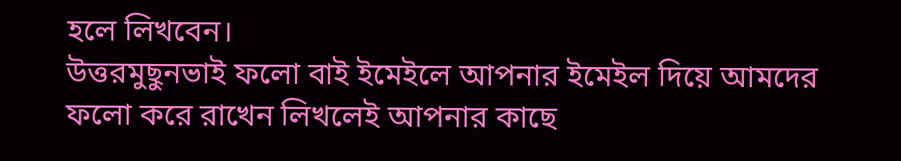হলে লিখবেন।
উত্তরমুছুনভাই ফলো বাই ইমেইলে আপনার ইমেইল দিয়ে আমদের ফলো করে রাখেন লিখলেই আপনার কাছে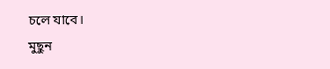চলে যাবে।
মুছুন